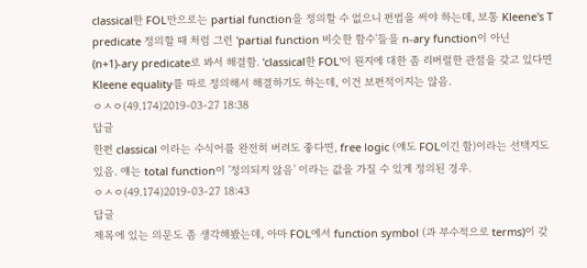classical한 FOL만으로는 partial function을 정의할 수 없으니 편법을 써야 하는데, 보통 Kleene's T predicate 정의할 때 처럼 그런 'partial function 비슷한 함수'들을 n-ary function이 아닌 (n+1)-ary predicate로 봐서 해결함. 'classical한 FOL'이 뭔지에 대한 좀 리버럴한 관점을 갖고 있다면 Kleene equality를 따로 정의해서 해결하기도 하는데, 이건 보편적이지는 않음.
ㅇㅅㅇ(49.174)2019-03-27 18:38
답글
한편 classical 이라는 수식어를 완전히 버려도 좋다면, free logic (얘도 FOL이긴 함)이라는 선택지도 있음. 얘는 total function이 '정의되지 않음' 이라는 값을 가질 수 있게 정의된 경우.
ㅇㅅㅇ(49.174)2019-03-27 18:43
답글
제목에 있는 의문도 좀 생각해봤는데, 아마 FOL에서 function symbol (과 부수적으로 terms)이 갖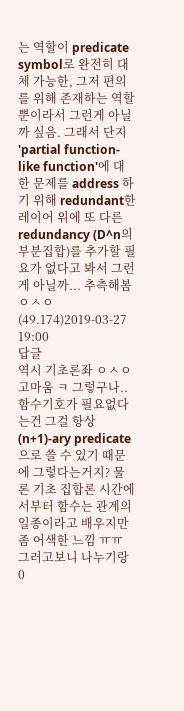는 역할이 predicate symbol로 완전히 대체 가능한, 그저 편의를 위해 존재하는 역할 뿐이라서 그런게 아닐까 싶음. 그래서 단지 'partial function-like function'에 대한 문제를 address 하기 위해 redundant한 레이어 위에 또 다른 redundancy (D^n의 부분집합)를 추가할 필요가 없다고 봐서 그런게 아닐까... 추측해봄
ㅇㅅㅇ(49.174)2019-03-27 19:00
답글
역시 기초론좌 ㅇㅅㅇ 고마움 ㅋ 그렇구나.. 함수기호가 필요없다는건 그걸 항상 (n+1)-ary predicate으로 쓸 수 있기 때문에 그렇다는거지? 물론 기초 집합론 시간에서부터 함수는 관계의 일종이라고 배우지만 좀 어색한 느낌 ㅠㅠ 그러고보니 나누기랑 0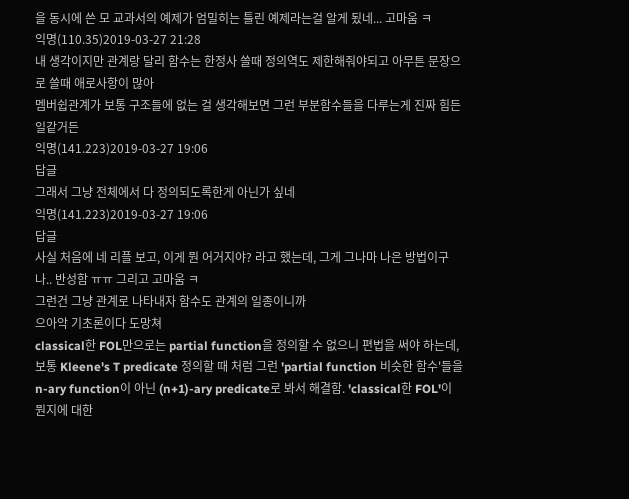을 동시에 쓴 모 교과서의 예제가 엄밀히는 틀린 예제라는걸 알게 됬네... 고마움 ㅋ
익명(110.35)2019-03-27 21:28
내 생각이지만 관계랑 달리 함수는 한정사 쓸때 정의역도 제한해줘야되고 아무튼 문장으로 쓸때 애로사항이 많아
멤버쉽관계가 보통 구조들에 없는 걸 생각해보면 그런 부분함수들을 다루는게 진짜 힘든일같거든
익명(141.223)2019-03-27 19:06
답글
그래서 그냥 전체에서 다 정의되도록한게 아닌가 싶네
익명(141.223)2019-03-27 19:06
답글
사실 처음에 네 리플 보고, 이게 뭔 어거지야? 라고 했는데, 그게 그나마 나은 방법이구나.. 반성함 ㅠㅠ 그리고 고마움 ㅋ
그런건 그냥 관계로 나타내자 함수도 관계의 일종이니까
으아악 기초론이다 도망쳐
classical한 FOL만으로는 partial function을 정의할 수 없으니 편법을 써야 하는데, 보통 Kleene's T predicate 정의할 때 처럼 그런 'partial function 비슷한 함수'들을 n-ary function이 아닌 (n+1)-ary predicate로 봐서 해결함. 'classical한 FOL'이 뭔지에 대한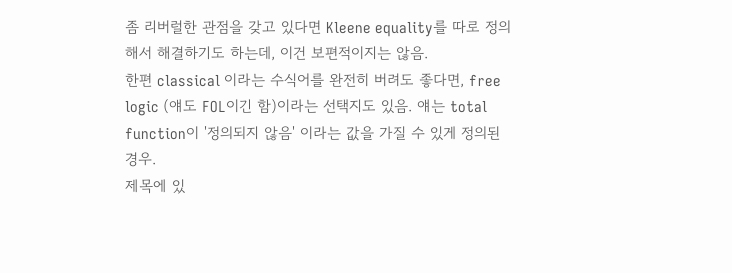좀 리버럴한 관점을 갖고 있다면 Kleene equality를 따로 정의해서 해결하기도 하는데, 이건 보편적이지는 않음.
한편 classical 이라는 수식어를 완전히 버려도 좋다면, free logic (얘도 FOL이긴 함)이라는 선택지도 있음. 얘는 total function이 '정의되지 않음' 이라는 값을 가질 수 있게 정의된 경우.
제목에 있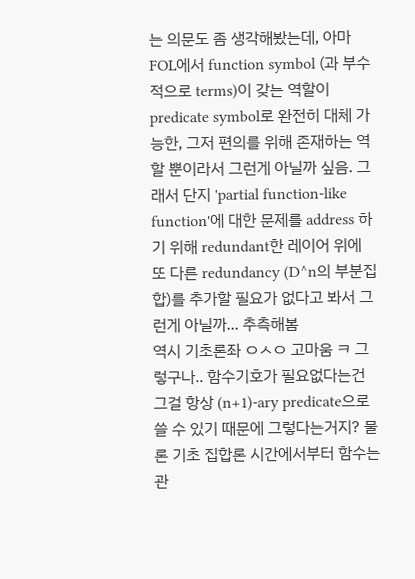는 의문도 좀 생각해봤는데, 아마 FOL에서 function symbol (과 부수적으로 terms)이 갖는 역할이 predicate symbol로 완전히 대체 가능한, 그저 편의를 위해 존재하는 역할 뿐이라서 그런게 아닐까 싶음. 그래서 단지 'partial function-like function'에 대한 문제를 address 하기 위해 redundant한 레이어 위에 또 다른 redundancy (D^n의 부분집합)를 추가할 필요가 없다고 봐서 그런게 아닐까... 추측해봄
역시 기초론좌 ㅇㅅㅇ 고마움 ㅋ 그렇구나.. 함수기호가 필요없다는건 그걸 항상 (n+1)-ary predicate으로 쓸 수 있기 때문에 그렇다는거지? 물론 기초 집합론 시간에서부터 함수는 관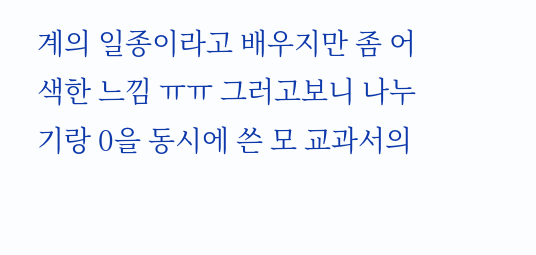계의 일종이라고 배우지만 좀 어색한 느낌 ㅠㅠ 그러고보니 나누기랑 0을 동시에 쓴 모 교과서의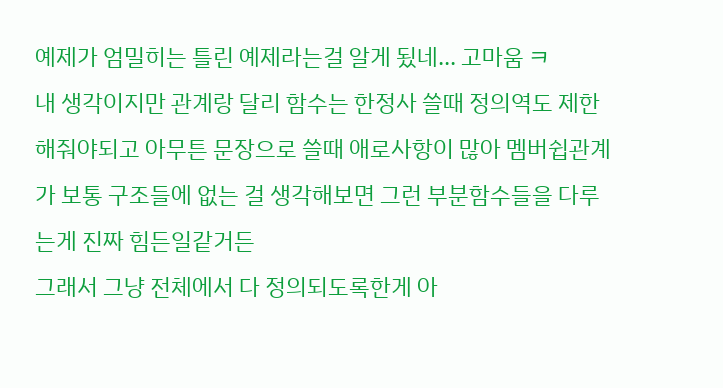예제가 엄밀히는 틀린 예제라는걸 알게 됬네... 고마움 ㅋ
내 생각이지만 관계랑 달리 함수는 한정사 쓸때 정의역도 제한해줘야되고 아무튼 문장으로 쓸때 애로사항이 많아 멤버쉽관계가 보통 구조들에 없는 걸 생각해보면 그런 부분함수들을 다루는게 진짜 힘든일같거든
그래서 그냥 전체에서 다 정의되도록한게 아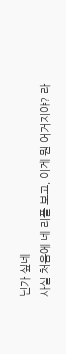닌가 싶네
사실 처음에 네 리플 보고, 이게 뭔 어거지야? 라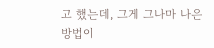고 했는데, 그게 그나마 나은 방법이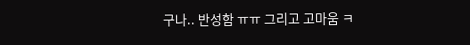구나.. 반성함 ㅠㅠ 그리고 고마움 ㅋ